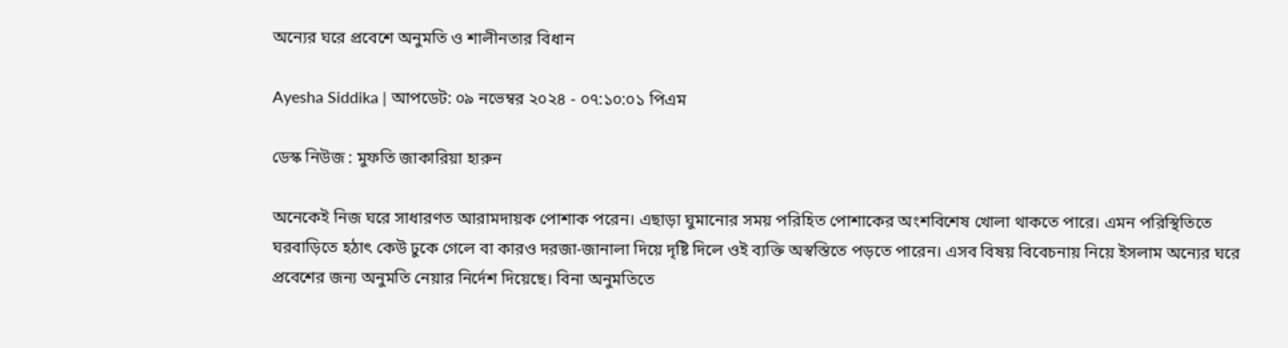অন্যের ঘরে প্রবেশে অনুমতি ও শালীনতার বিধান

Ayesha Siddika | আপডেট: ০৯ নভেম্বর ২০২৪ - ০৭:১০:০১ পিএম

ডেস্ক নিউজ : মুফতি জাকারিয়া হারুন

অনেকেই নিজ ঘরে সাধারণত আরামদায়ক পোশাক পরেন। এছাড়া ঘুমানোর সময় পরিহিত পোশাকের অংশবিশেষ খোলা থাকতে পারে। এমন পরিস্থিতিতে ঘরবাড়িতে হঠাৎ কেউ ঢুকে গেলে বা কারও দরজা-জানালা দিয়ে দৃষ্টি দিলে ওই ব্যক্তি অস্বস্তিতে পড়তে পারেন। এসব বিষয় বিবেচনায় নিয়ে ইসলাম অন্যের ঘরে প্রবেশের জন্য অনুমতি নেয়ার নির্দেশ দিয়েছে। বিনা অনুমতিতে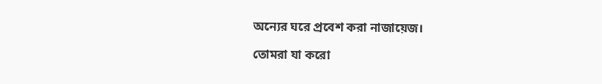অন্যের ঘরে প্রবেশ করা নাজায়েজ।

তোমরা যা করো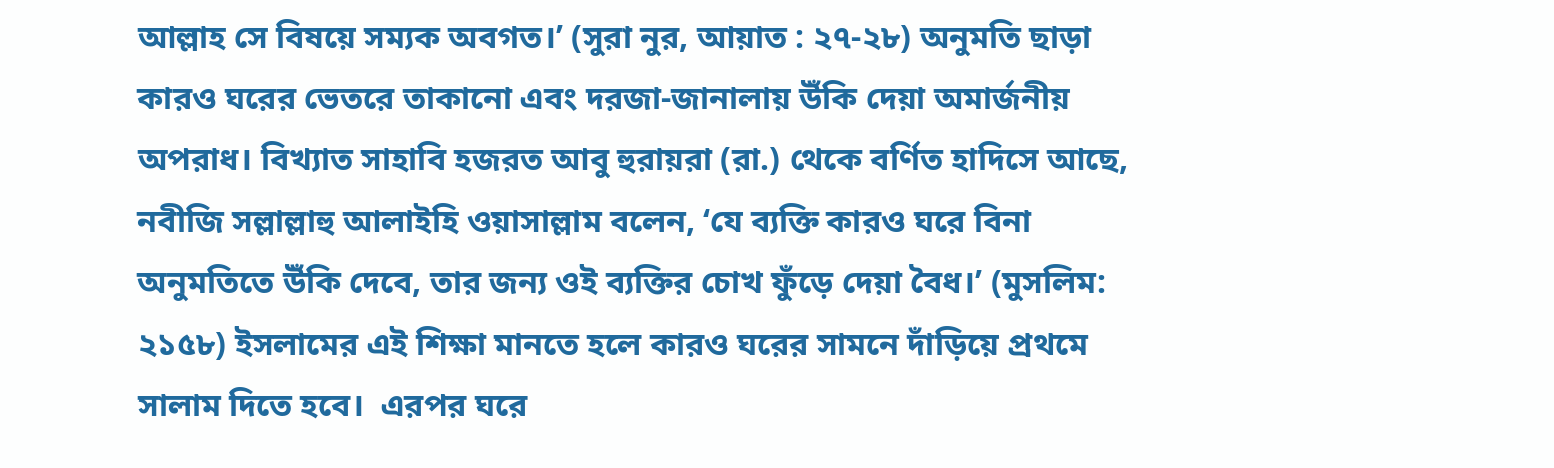আল্লাহ সে বিষয়ে সম্যক অবগত।’ (সুরা নুর, আয়াত : ২৭-২৮) অনুমতি ছাড়া কারও ঘরের ভেতরে তাকানো এবং দরজা-জানালায় উঁকি দেয়া অমার্জনীয় অপরাধ। বিখ্যাত সাহাবি হজরত আবু হুরায়রা (রা.) থেকে বর্ণিত হাদিসে আছে, নবীজি সল্লাল্লাহু আলাইহি ওয়াসাল্লাম বলেন, ‘যে ব্যক্তি কারও ঘরে বিনা অনুমতিতে উঁকি দেবে, তার জন্য ওই ব্যক্তির চোখ ফুঁড়ে দেয়া বৈধ।’ (মুসলিম: ২১৫৮) ইসলামের এই শিক্ষা মানতে হলে কারও ঘরের সামনে দাঁড়িয়ে প্রথমে সালাম দিতে হবে।  এরপর ঘরে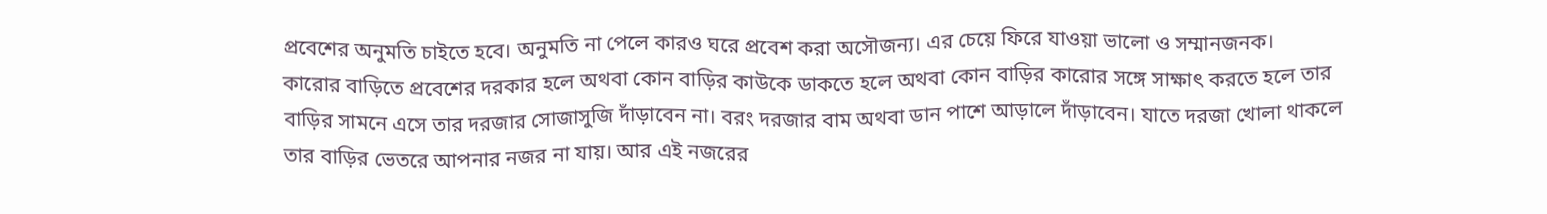প্রবেশের অনুমতি চাইতে হবে। অনুমতি না পেলে কারও ঘরে প্রবেশ করা অসৌজন্য। এর চেয়ে ফিরে যাওয়া ভালো ও সম্মানজনক।
কারোর বাড়িতে প্রবেশের দরকার হলে অথবা কোন বাড়ির কাউকে ডাকতে হলে অথবা কোন বাড়ির কারোর সঙ্গে সাক্ষাৎ করতে হলে তার বাড়ির সামনে এসে তার দরজার সোজাসুজি দাঁড়াবেন না। বরং দরজার বাম অথবা ডান পাশে আড়ালে দাঁড়াবেন। যাতে দরজা খোলা থাকলে তার বাড়ির ভেতরে আপনার নজর না যায়। আর এই নজরের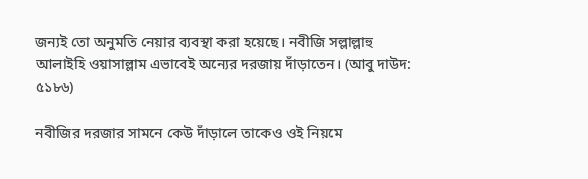জন্যই তো অনুমতি নেয়ার ব্যবস্থা করা হয়েছে। নবীজি সল্লাল্লাহু আলাইহি ওয়াসাল্লাম এভাবেই অন্যের দরজায় দাঁড়াতেন। (আবু দাউদ: ৫১৮৬)

নবীজির দরজার সামনে কেউ দাঁড়ালে তাকেও ওই নিয়মে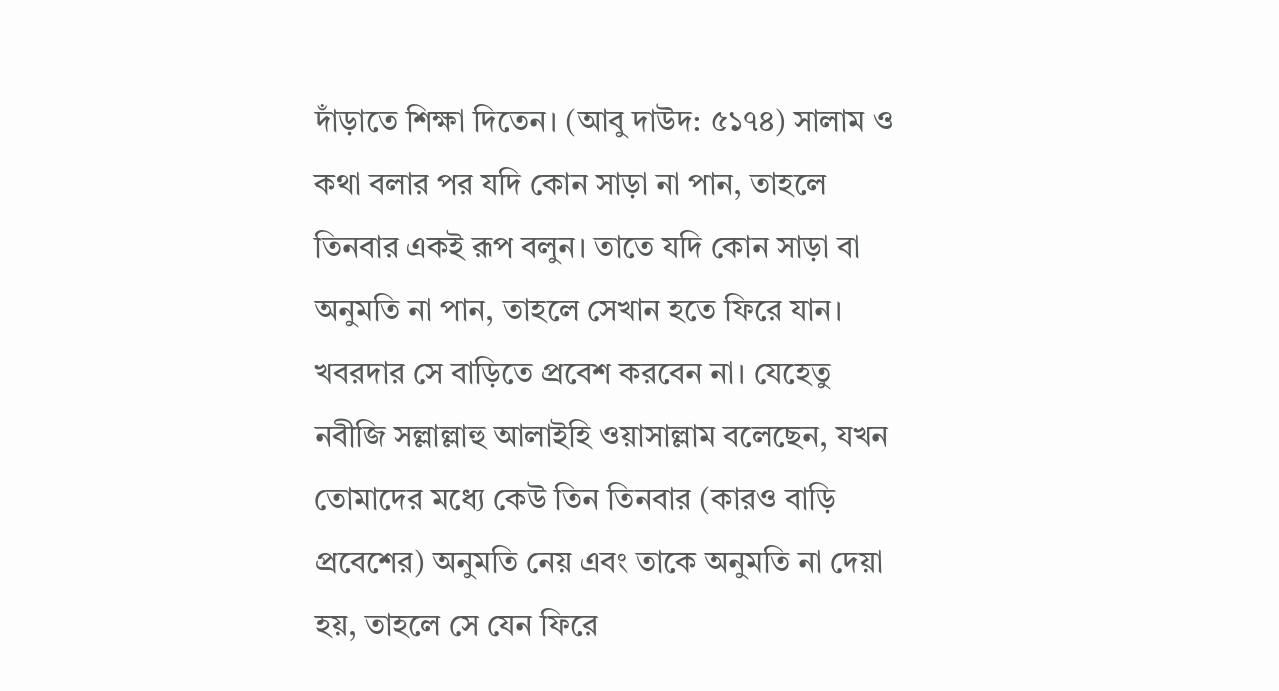দাঁড়াতে শিক্ষা দিতেন। (আবু দাউদ: ৫১৭৪) সালাম ও কথা বলার পর যদি কোন সাড়া না পান, তাহলে তিনবার একই রূপ বলুন। তাতে যদি কোন সাড়া বা অনুমতি না পান, তাহলে সেখান হতে ফিরে যান। খবরদার সে বাড়িতে প্রবেশ করবেন না। যেহেতু নবীজি সল্লাল্লাহু আলাইহি ওয়াসাল্লাম বলেছেন, যখন তোমাদের মধ্যে কেউ তিন তিনবার (কারও বাড়ি প্রবেশের) অনুমতি নেয় এবং তাকে অনুমতি না দেয়া হয়, তাহলে সে যেন ফিরে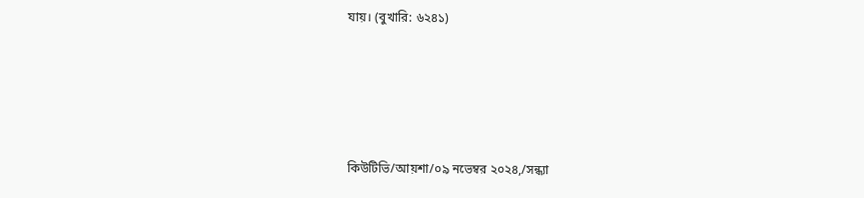যায়। (বুখারি: ৬২৪১)





কিউটিভি/আয়শা/০৯ নভেম্বর ২০২৪,/সন্ধ্যা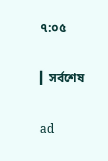৭:০৫

▎সর্বশেষ

ad